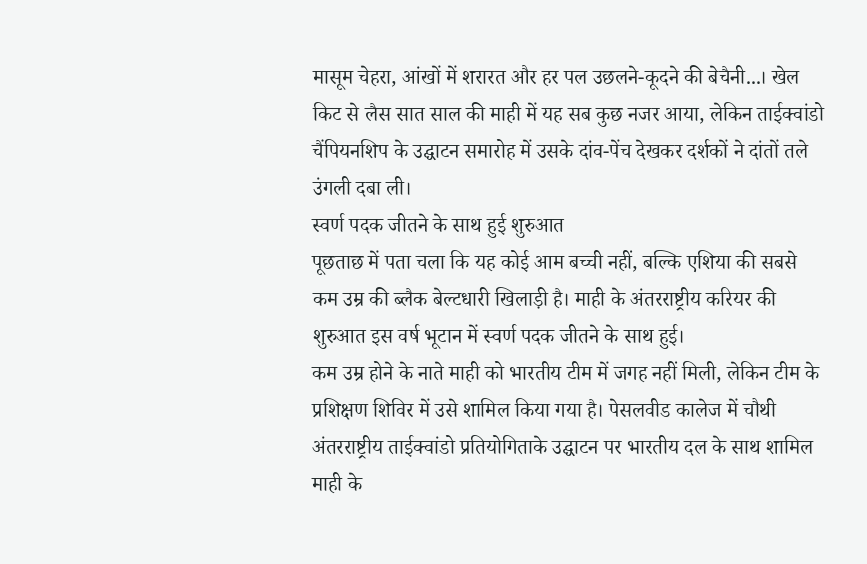मासूम चेहरा, आंखों में शरारत और हर पल उछलने-कूदने की बेचैनी...। खेल किट से लैस सात साल की माही में यह सब कुछ नजर आया, लेकिन ताईक्वांडो चैंपियनशिप के उद्घाटन समारोह में उसके दांव-पेंच देखकर दर्शकों ने दांतों तले उंगली दबा ली।
स्वर्ण पदक जीतने के साथ हुई शुरुआत
पूछताछ में पता चला कि यह कोई आम बच्ची नहीं, बल्कि एशिया की सबसे कम उम्र की ब्लैक बेल्टधारी खिलाड़ी है। माही के अंतरराष्ट्रीय करियर की शुरुआत इस वर्ष भूटान में स्वर्ण पदक जीतने के साथ हुई।
कम उम्र होने के नाते माही को भारतीय टीम में जगह नहीं मिली, लेकिन टीम के प्रशिक्षण शिविर में उसे शामिल किया गया है। पेसलवीड कालेज में चौथी अंतरराष्ट्रीय ताईक्वांडो प्रतियोगिताके उद्घाटन पर भारतीय दल के साथ शामिल माही के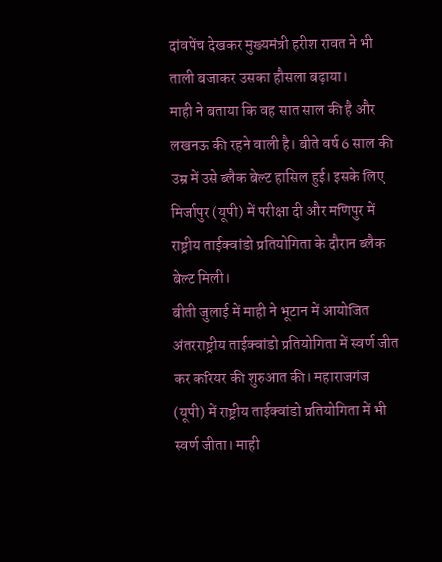दांवपेंच देखकर मुख्यमंत्री हरीश रावत ने भी ताली बजाकर उसका हौसला बढ़ाया।
माही ने बताया कि वह सात साल की है और लखनऊ की रहने वाली है। बीते वर्ष 6 साल की उम्र में उसे ब्लैक बेल्ट हासिल हुई। इसके लिए मिर्जापुर (यूपी) में परीक्षा दी और मणिपुर में राष्ट्रीय ताईक्वांडो प्रतियोगिता के दौरान ब्लैक बेल्ट मिली।
बीती जुलाई में माही ने भूटान में आयोजित अंतरराष्ट्रीय ताईक्वांडो प्रतियोगिता में स्वर्ण जीत कर करियर की शुरुआत की। महाराजगंज (यूपी) में राष्ट्रीय ताईक्वांडो प्रतियोगिता में भी स्वर्ण जीता। माही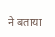ने बताया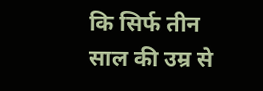कि सिर्फ तीन साल की उम्र से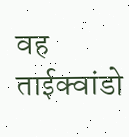वह ताईक्वांडो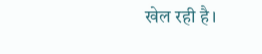खेल रही है।